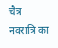चैत्र नवरात्रि का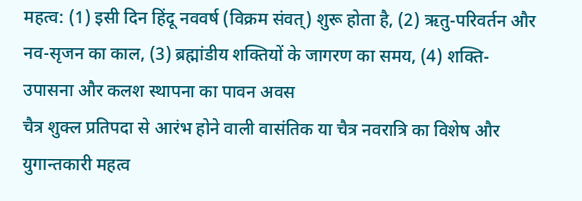महत्व: (1) इसी दिन हिंदू नववर्ष (विक्रम संवत्) शुरू होता है, (2) ऋतु-परिवर्तन और नव-सृजन का काल, (3) ब्रह्मांडीय शक्तियों के जागरण का समय, (4) शक्ति-उपासना और कलश स्थापना का पावन अवस
चैत्र शुक्ल प्रतिपदा से आरंभ होने वाली वासंतिक या चैत्र नवरात्रि का विशेष और युगान्तकारी महत्व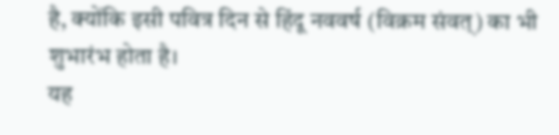है, क्योंकि इसी पवित्र दिन से हिंदू नववर्ष (विक्रम संवत्) का भी शुभारंभ होता है।
यह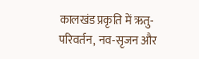कालखंड प्रकृति में ऋतु-परिवर्तन, नव-सृजन और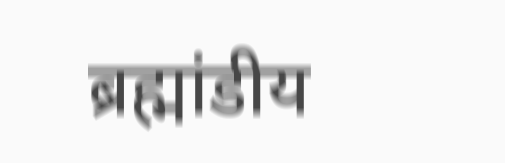ब्रह्मांडीय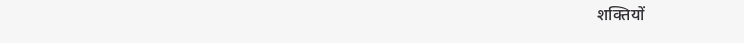शक्तियों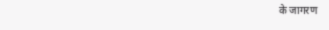के जागरण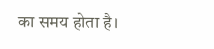का समय होता है।